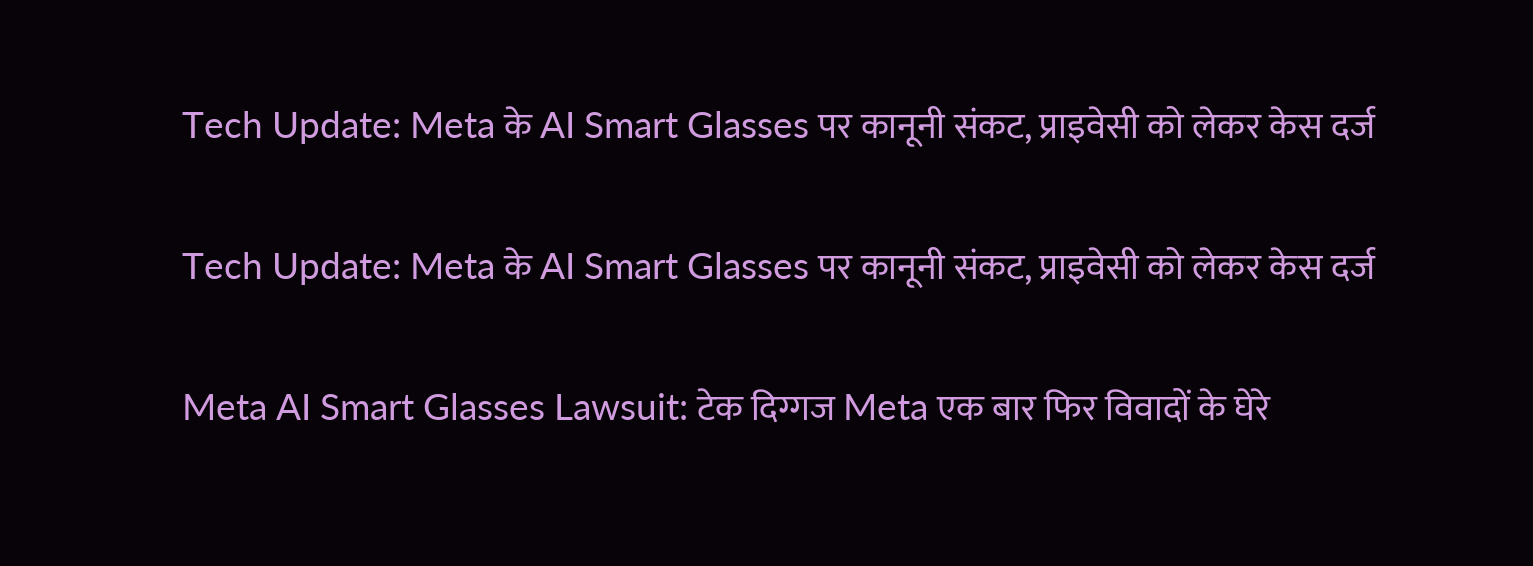Tech Update: Meta के AI Smart Glasses पर कानूनी संकट, प्राइवेसी को लेकर केस दर्ज

Tech Update: Meta के AI Smart Glasses पर कानूनी संकट, प्राइवेसी को लेकर केस दर्ज

Meta AI Smart Glasses Lawsuit: टेक दिग्गज Meta एक बार फिर विवादों के घेरे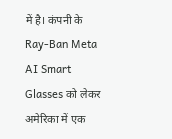में है। कंपनी के Ray-Ban Meta AI Smart Glasses को लेकर अमेरिका में एक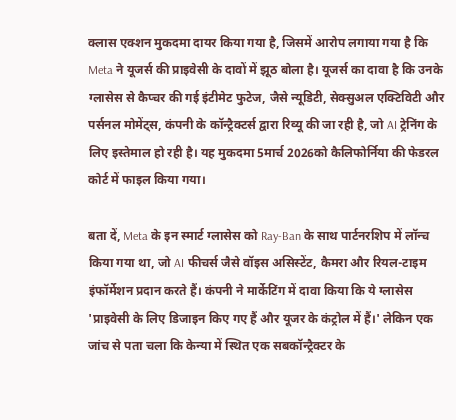क्लास एक्शन मुकदमा दायर किया गया है, जिसमें आरोप लगाया गया है कि Meta ने यूजर्स की प्राइवेसी के दावों में झूठ बोला है। यूजर्स का दावा है कि उनके ग्लासेस से कैप्चर की गई इंटीमेट फुटेज, जैसे न्यूडिटी, सेक्सुअल एक्टिविटी और पर्सनल मोमेंट्स, कंपनी के कॉन्ट्रैक्टर्स द्वारा रिव्यू की जा रही है, जो AI ट्रेनिंग के लिए इस्तेमाल हो रही है। यह मुकदमा 5मार्च 2026को कैलिफोर्निया की फेडरल कोर्ट में फाइल किया गया।

बता दें, Meta के इन स्मार्ट ग्लासेस को Ray-Ban के साथ पार्टनरशिप में लॉन्च किया गया था, जो AI फीचर्स जैसे वॉइस असिस्टेंट, कैमरा और रियल-टाइम इंफॉर्मेशन प्रदान करते हैं। कंपनी ने मार्केटिंग में दावा किया कि ये ग्लासेस 'प्राइवेसी के लिए डिजाइन किए गए हैं और यूजर के कंट्रोल में हैं।' लेकिन एक जांच से पता चला कि केन्या में स्थित एक सबकॉन्ट्रैक्टर के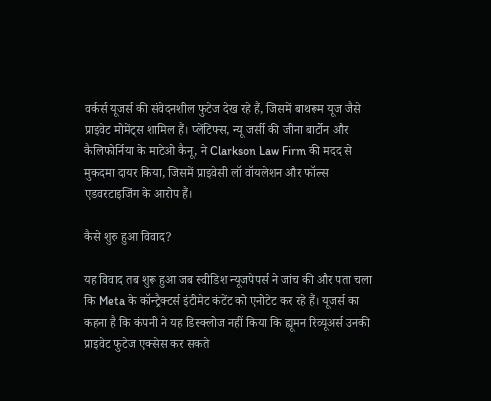वर्कर्स यूजर्स की संवेदनशील फुटेज देख रहे हैं, जिसमें बाथरूम यूज जैसे प्राइवेट मोमेंट्स शामिल हैं। प्लेंटिफ्स, न्यू जर्सी की जीना बार्टोन और कैलिफोर्निया के माटेओ कैनू, ने Clarkson Law Firm की मदद से मुकदमा दायर किया, जिसमें प्राइवेसी लॉ वॉयलेशन और फॉल्स एडवरटाइजिंग के आरोप हैं।

कैसे शुरु हुआ विवाद?

यह विवाद तब शुरू हुआ जब स्वीडिश न्यूजपेपर्स ने जांच की और पता चला कि Meta के कॉन्ट्रैक्टर्स इंटीमेट कंटेंट को एनोटेट कर रहे हैं। यूजर्स का कहना है कि कंपनी ने यह डिस्क्लोज नहीं किया कि ह्यूमन रिव्यूअर्स उनकी प्राइवेट फुटेज एक्सेस कर सकते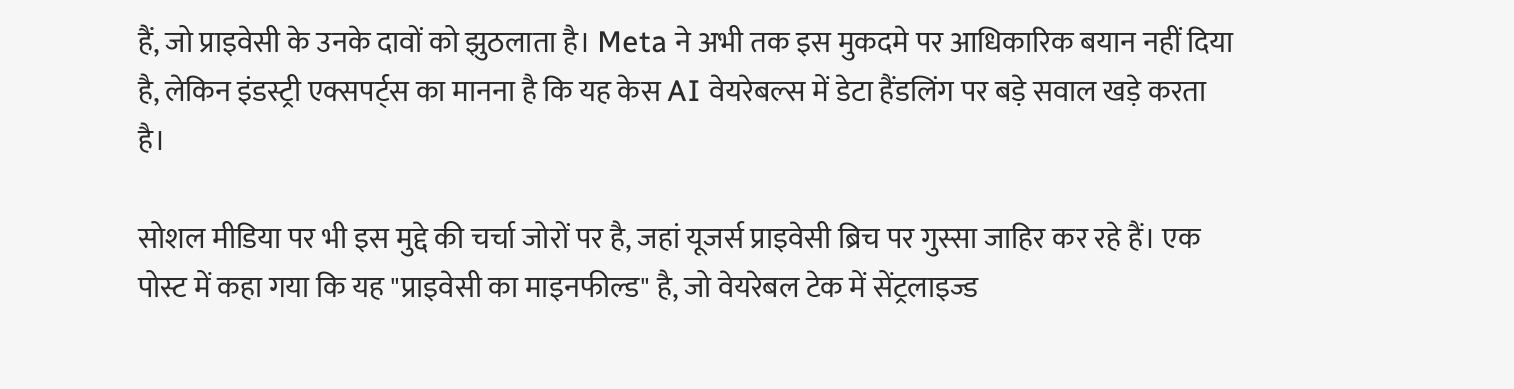हैं, जो प्राइवेसी के उनके दावों को झुठलाता है। Meta ने अभी तक इस मुकदमे पर आधिकारिक बयान नहीं दिया है, लेकिन इंडस्ट्री एक्सपर्ट्स का मानना है कि यह केस AI वेयरेबल्स में डेटा हैंडलिंग पर बड़े सवाल खड़े करता है।

सोशल मीडिया पर भी इस मुद्दे की चर्चा जोरों पर है, जहां यूजर्स प्राइवेसी ब्रिच पर गुस्सा जाहिर कर रहे हैं। एक पोस्ट में कहा गया कि यह "प्राइवेसी का माइनफील्ड" है, जो वेयरेबल टेक में सेंट्रलाइज्ड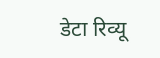डेटा रिव्यू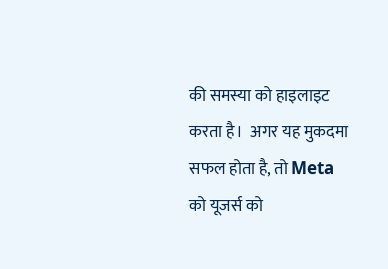की समस्या को हाइलाइट करता है।  अगर यह मुकदमा सफल होता है, तो Meta को यूजर्स को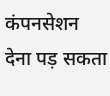कंपनसेशन देना पड़ सकता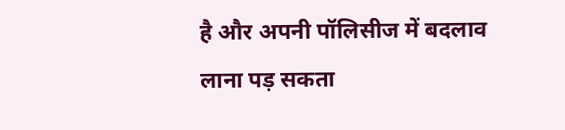है और अपनी पॉलिसीज में बदलाव लाना पड़ सकता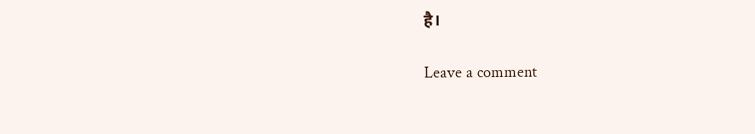है।

Leave a comment